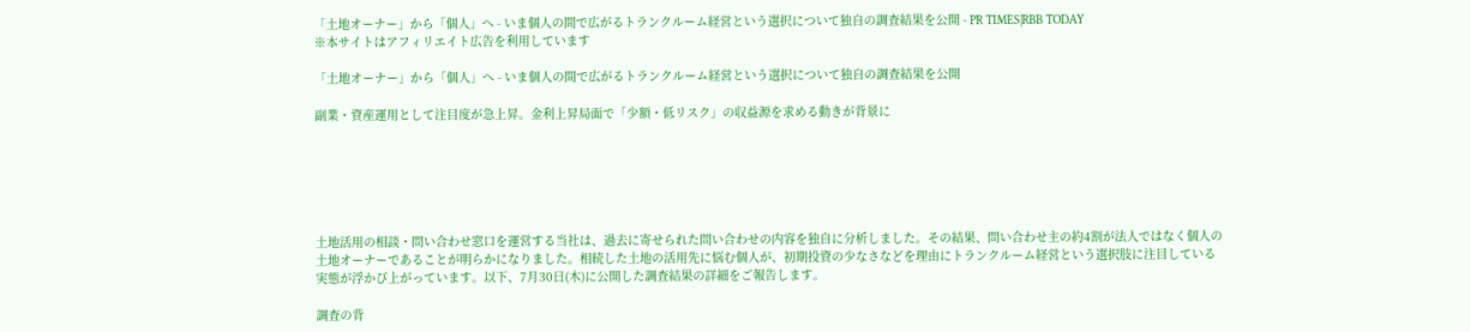「土地オーナー」から「個人」へ - いま個人の間で広がるトランクルーム経営という選択について独自の調査結果を公開 - PR TIMES|RBB TODAY
※本サイトはアフィリエイト広告を利用しています

「土地オーナー」から「個人」へ - いま個人の間で広がるトランクルーム経営という選択について独自の調査結果を公開

副業・資産運用として注目度が急上昇。金利上昇局面で「少額・低リスク」の収益源を求める動きが背景に






土地活用の相談・問い合わせ窓口を運営する当社は、過去に寄せられた問い合わせの内容を独自に分析しました。その結果、問い合わせ主の約4割が法人ではなく個人の土地オーナーであることが明らかになりました。相続した土地の活用先に悩む個人が、初期投資の少なさなどを理由にトランクルーム経営という選択肢に注目している実態が浮かび上がっています。以下、7月30日(木)に公開した調査結果の詳細をご報告します。

調査の背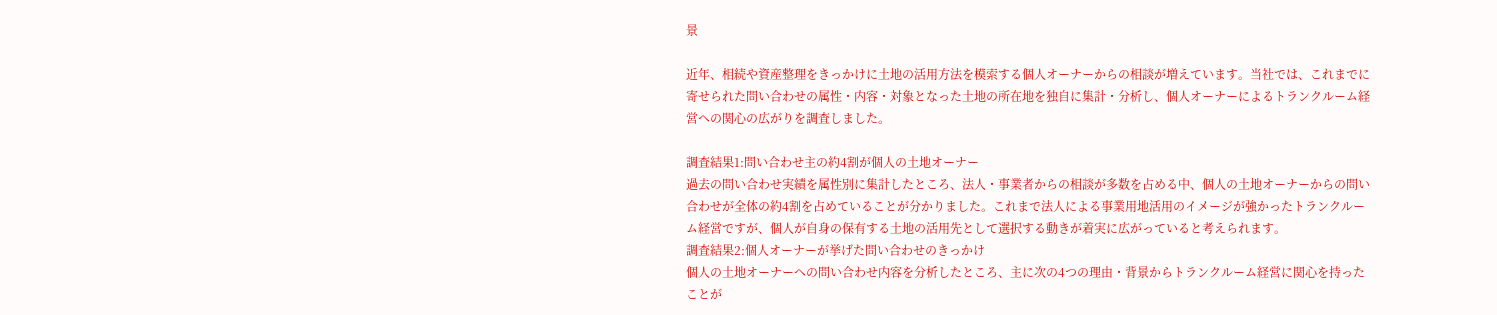景

近年、相続や資産整理をきっかけに土地の活用方法を模索する個人オーナーからの相談が増えています。当社では、これまでに寄せられた問い合わせの属性・内容・対象となった土地の所在地を独自に集計・分析し、個人オーナーによるトランクルーム経営への関心の広がりを調査しました。

調査結果1:問い合わせ主の約4割が個人の土地オーナー
過去の問い合わせ実績を属性別に集計したところ、法人・事業者からの相談が多数を占める中、個人の土地オーナーからの問い合わせが全体の約4割を占めていることが分かりました。これまで法人による事業用地活用のイメージが強かったトランクルーム経営ですが、個人が自身の保有する土地の活用先として選択する動きが着実に広がっていると考えられます。
調査結果2:個人オーナーが挙げた問い合わせのきっかけ
個人の土地オーナーへの問い合わせ内容を分析したところ、主に次の4つの理由・背景からトランクルーム経営に関心を持ったことが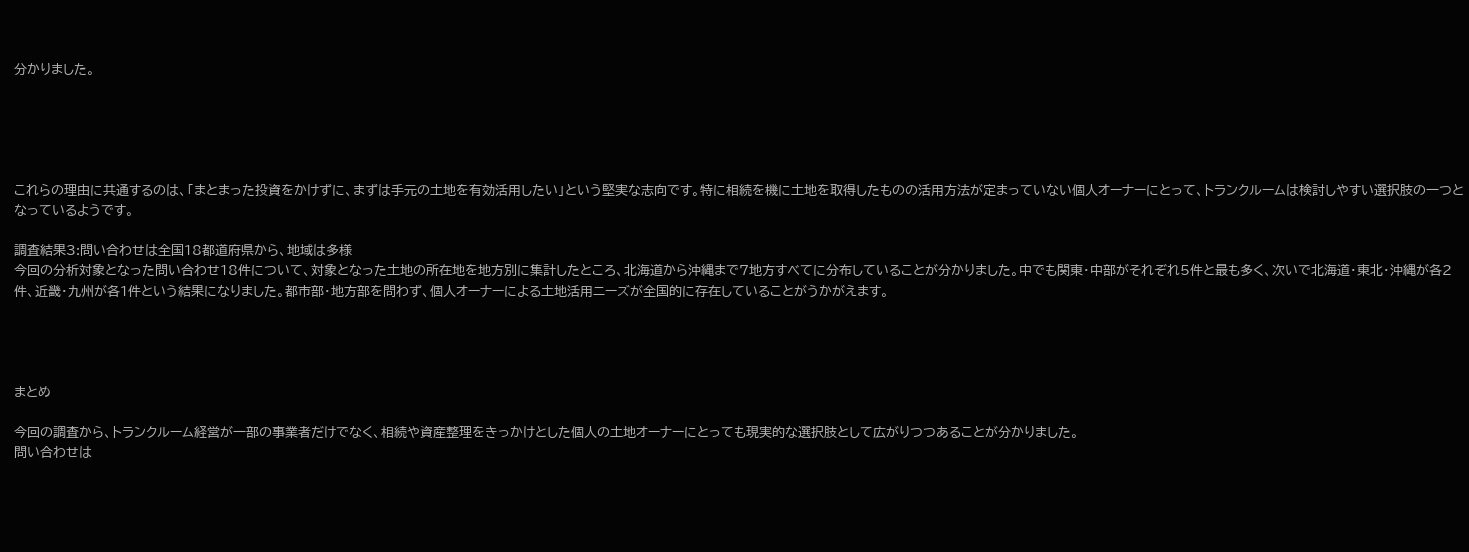分かりました。





これらの理由に共通するのは、「まとまった投資をかけずに、まずは手元の土地を有効活用したい」という堅実な志向です。特に相続を機に土地を取得したものの活用方法が定まっていない個人オーナーにとって、トランクルームは検討しやすい選択肢の一つとなっているようです。

調査結果3:問い合わせは全国18都道府県から、地域は多様
今回の分析対象となった問い合わせ18件について、対象となった土地の所在地を地方別に集計したところ、北海道から沖縄まで7地方すべてに分布していることが分かりました。中でも関東・中部がそれぞれ5件と最も多く、次いで北海道・東北・沖縄が各2件、近畿・九州が各1件という結果になりました。都市部・地方部を問わず、個人オーナーによる土地活用ニーズが全国的に存在していることがうかがえます。




まとめ

今回の調査から、トランクルーム経営が一部の事業者だけでなく、相続や資産整理をきっかけとした個人の土地オーナーにとっても現実的な選択肢として広がりつつあることが分かりました。
問い合わせは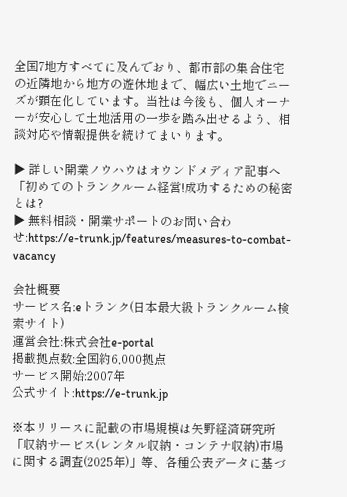全国7地方すべてに及んでおり、都市部の集合住宅の近隣地から地方の遊休地まで、幅広い土地でニーズが顕在化しています。当社は今後も、個人オーナーが安心して土地活用の一歩を踏み出せるよう、相談対応や情報提供を続けてまいります。

▶ 詳しい開業ノウハウはオウンドメディア記事へ「初めてのトランクルーム経営!成功するための秘密とは?
▶ 無料相談・開業サポートのお問い合わせ:https://e-trunk.jp/features/measures-to-combat-vacancy

会社概要
サービス名:eトランク(日本最大級トランクルーム検索サイト)
運営会社:株式会社e-portal
掲載拠点数:全国約6,000拠点
サービス開始:2007年
公式サイト:https://e-trunk.jp

※本リリースに記載の市場規模は矢野経済研究所「収納サービス(レンタル収納・コンテナ収納)市場に関する調査(2025年)」等、各種公表データに基づ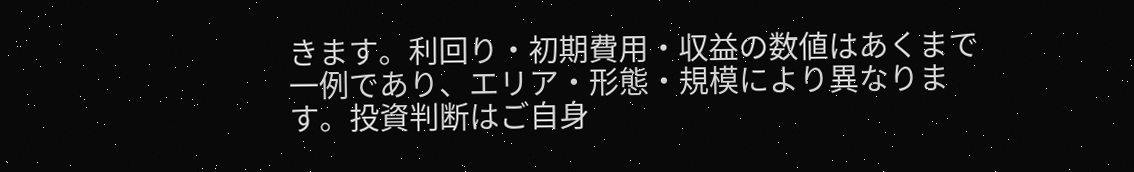きます。利回り・初期費用・収益の数値はあくまで一例であり、エリア・形態・規模により異なります。投資判断はご自身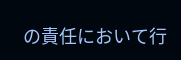の責任において行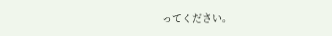ってください。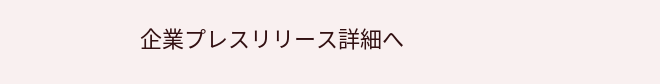企業プレスリリース詳細へ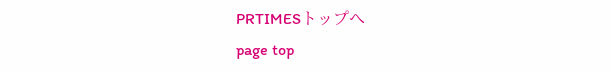PRTIMESトップへ
page top